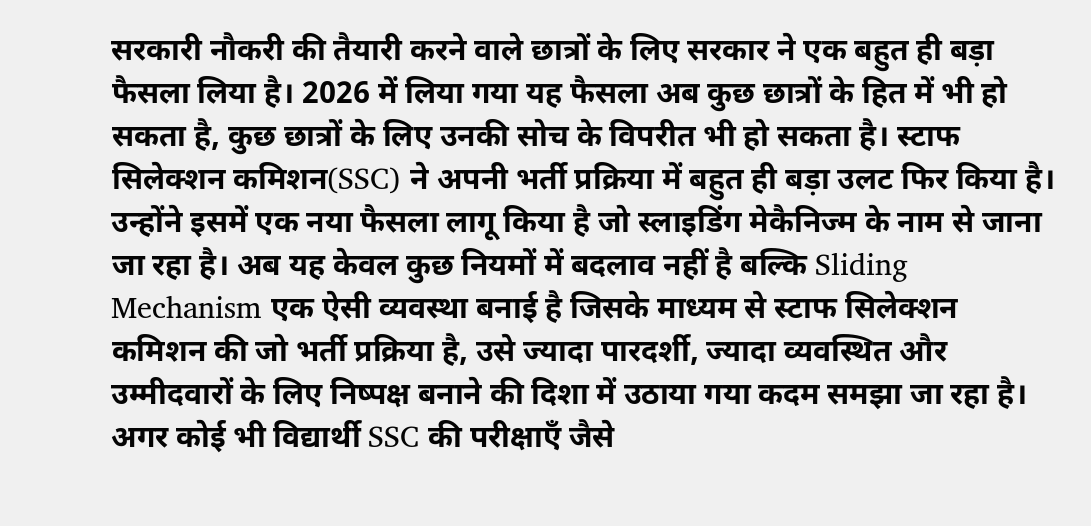सरकारी नौकरी की तैयारी करने वाले छात्रों के लिए सरकार ने एक बहुत ही बड़ा फैसला लिया है। 2026 में लिया गया यह फैसला अब कुछ छात्रों के हित में भी हो सकता है, कुछ छात्रों के लिए उनकी सोच के विपरीत भी हो सकता है। स्टाफ सिलेक्शन कमिशन(SSC) ने अपनी भर्ती प्रक्रिया में बहुत ही बड़ा उलट फिर किया है। उन्होंने इसमें एक नया फैसला लागू किया है जो स्लाइडिंग मेकैनिज्म के नाम से जाना जा रहा है। अब यह केवल कुछ नियमों में बदलाव नहीं है बल्कि Sliding Mechanism एक ऐसी व्यवस्था बनाई है जिसके माध्यम से स्टाफ सिलेक्शन कमिशन की जो भर्ती प्रक्रिया है, उसे ज्यादा पारदर्शी, ज्यादा व्यवस्थित और उम्मीदवारों के लिए निष्पक्ष बनाने की दिशा में उठाया गया कदम समझा जा रहा है। अगर कोई भी विद्यार्थी SSC की परीक्षाएँ जैसे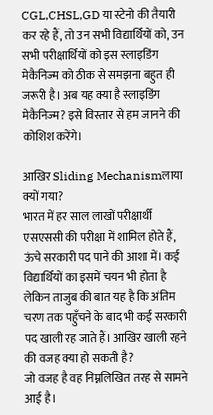CGL,CHSL,GD या स्टेनो की तैयारी कर रहे हैं, तो उन सभी विद्यार्थियों को, उन सभी परीक्षार्थियों को इस स्लाइडिंग मेकैनिज्म को ठीक से समझना बहुत ही जरूरी है। अब यह क्या है स्लाइडिंग मेकैनिज्म? इसे विस्तार से हम जानने की कोशिश करेंगे।

आखिर Sliding Mechanismलाया क्यों गया?
भारत में हर साल लाखों परीक्षार्थी एसएससी की परीक्षा में शामिल होते हैं, ऊंचे सरकारी पद पाने की आशा में। कई विद्यार्थियों का इसमें चयन भी होता है लेकिन ताजुब की बात यह है कि अंतिम चरण तक पहुँचने के बाद भी कई सरकारी पद खाली रह जाते हैं। आखिर खाली रहने की वजह क्या हो सकती है?
जो वजह है वह निम्नलिखित तरह से सामने आई है।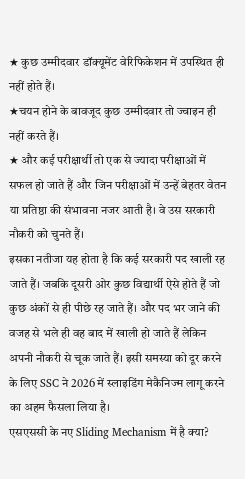★ कुछ उम्मीदवार डॉक्यूमेंट वेरिफिकेशन में उपस्थित ही नहीं होते हैं।
★चयन होने के बावजूद कुछ उम्मीदवार तो ज्वाइन ही नहीं करते हैं।
★ और कई परीक्षार्थी तो एक से ज्यादा परीक्षाओं में सफल हो जाते हैं और जिन परीक्षाओं में उन्हें बेहतर वेतन या प्रतिष्ठा की संभावना नजर आती है। वे उस सरकारी नौकरी को चुनते हैं।
इसका नतीजा यह होता है कि कई सरकारी पद खाली रह जाते हैं। जबकि दूसरी ओर कुछ विद्यार्थी ऐसे होते हैं जो कुछ अंकों से ही पीछे रह जाते हैं। और पद भर जाने की वजह से भले ही वह बाद में खाली हो जाते हैं लेकिन अपनी नौकरी से चूक जाते हैं। इसी समस्या को दूर करने के लिए SSC ने 2026 में स्लाइडिंग मेकैनिज्म लागू करने का अहम फैसला लिया है।
एसएससी के नए Sliding Mechanism में है क्या?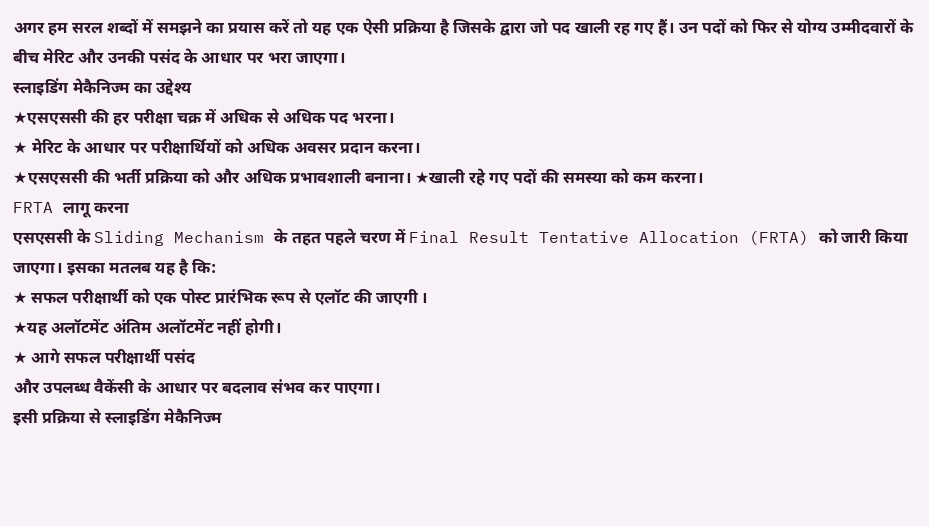अगर हम सरल शब्दों में समझने का प्रयास करें तो यह एक ऐसी प्रक्रिया है जिसके द्वारा जो पद खाली रह गए हैं। उन पदों को फिर से योग्य उम्मीदवारों के बीच मेरिट और उनकी पसंद के आधार पर भरा जाएगा।
स्लाइडिंग मेकैनिज्म का उद्देश्य
★एसएससी की हर परीक्षा चक्र में अधिक से अधिक पद भरना।
★ मेरिट के आधार पर परीक्षार्थियों को अधिक अवसर प्रदान करना।
★एसएससी की भर्ती प्रक्रिया को और अधिक प्रभावशाली बनाना। ★खाली रहे गए पदों की समस्या को कम करना।
FRTA लागू करना
एसएससी के Sliding Mechanism के तहत पहले चरण में Final Result Tentative Allocation (FRTA) को जारी किया जाएगा। इसका मतलब यह है कि:
★ सफल परीक्षार्थी को एक पोस्ट प्रारंभिक रूप से एलॉट की जाएगी ।
★यह अलॉटमेंट अंतिम अलॉटमेंट नहीं होगी।
★ आगे सफल परीक्षार्थी पसंद
और उपलब्ध वैकेंसी के आधार पर बदलाव संभव कर पाएगा।
इसी प्रक्रिया से स्लाइडिंग मेकैनिज्म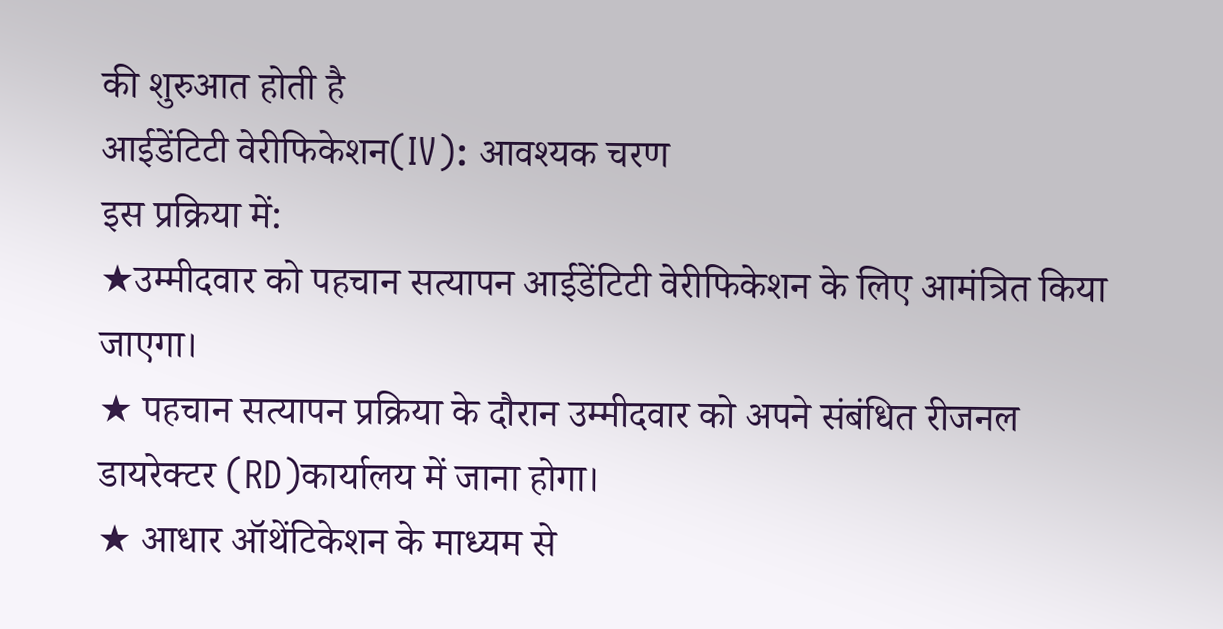की शुरुआत होती है
आईडेंटिटी वेरीफिकेशन(IV): आवश्यक चरण
इस प्रक्रिया में:
★उम्मीदवार को पहचान सत्यापन आईडेंटिटी वेरीफिकेशन के लिए आमंत्रित किया जाएगा।
★ पहचान सत्यापन प्रक्रिया के दौरान उम्मीदवार को अपने संबंधित रीजनल डायरेक्टर (RD)कार्यालय में जाना होगा।
★ आधार ऑथेंटिकेशन के माध्यम से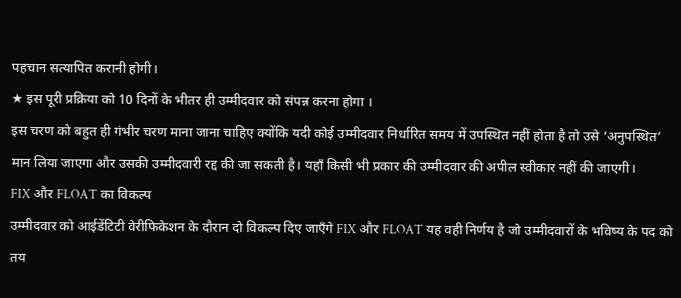पहचान सत्यापित करानी होगी।
★ इस पूरी प्रक्रिया को 10 दिनों के भीतर ही उम्मीदवार को संपन्न करना होगा ।
इस चरण को बहुत ही गंभीर चरण माना जाना चाहिए क्योंकि यदी कोई उम्मीदवार निर्धारित समय में उपस्थित नहीं होता है तो उसे ‘अनुपस्थित’ मान लिया जाएगा और उसकी उम्मीदवारी रद्द की जा सकती है। यहाँ किसी भी प्रकार की उम्मीदवार की अपील स्वीकार नहीं की जाएगी।
FIX और FLOAT का विकल्प
उम्मीदवार को आईडेंटिटी वेरीफिकेशन के दौरान दो विकल्प दिए जाएँगे FIX और FLOAT यह वही निर्णय है जो उम्मीदवारों के भविष्य के पद को तय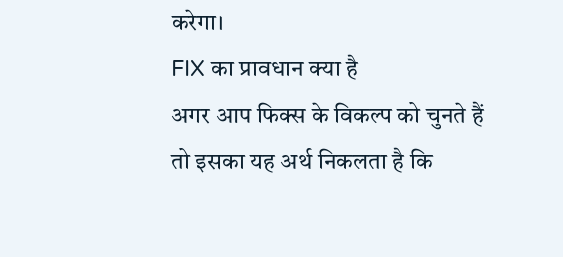करेगा।
FIX का प्रावधान क्या है
अगर आप फिक्स के विकल्प को चुनते हैं तो इसका यह अर्थ निकलता है कि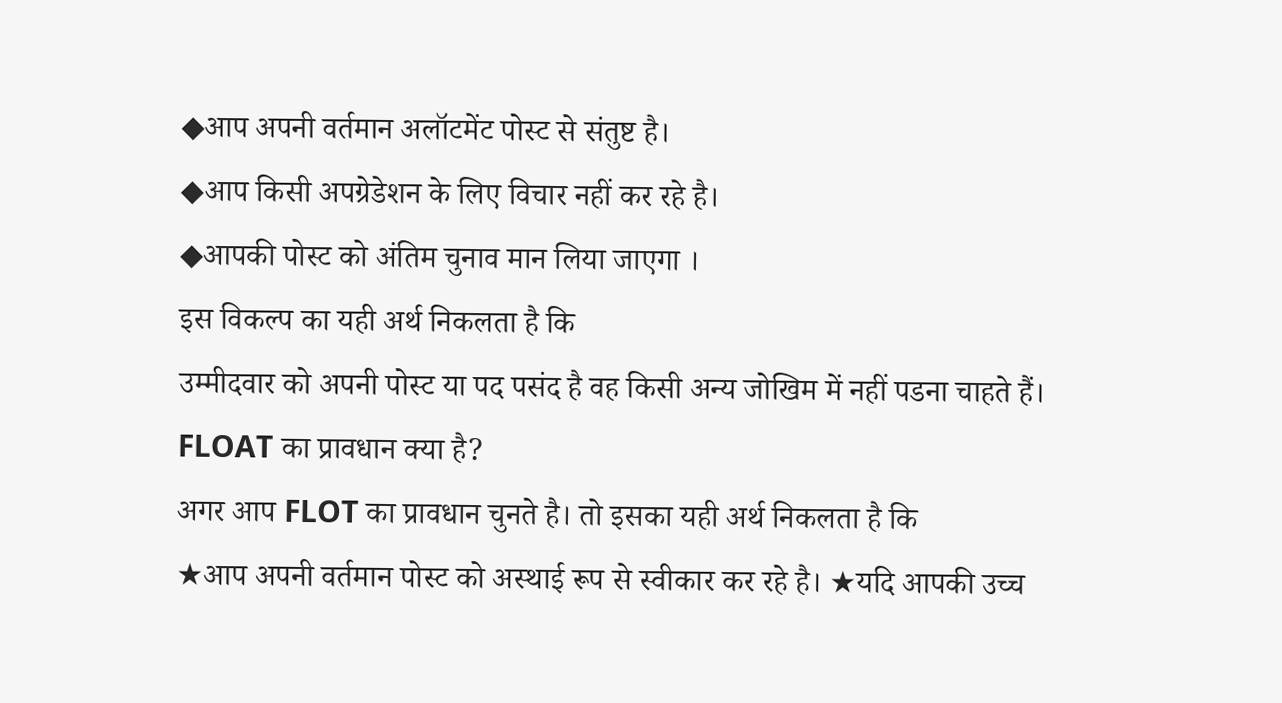◆आप अपनी वर्तमान अलॉटमेंट पोस्ट से संतुष्ट है।
◆आप किसी अपग्रेडेशन के लिए विचार नहीं कर रहे है।
◆आपकी पोस्ट को अंतिम चुनाव मान लिया जाएगा ।
इस विकल्प का यही अर्थ निकलता है कि
उम्मीदवार को अपनी पोस्ट या पद पसंद है वह किसी अन्य जोखिम में नहीं पडना चाहते हैं।
FLOAT का प्रावधान क्या है?
अगर आप FLOT का प्रावधान चुनते है। तो इसका यही अर्थ निकलता है कि
★आप अपनी वर्तमान पोस्ट को अस्थाई रूप से स्वीकार कर रहे है। ★यदि आपकी उच्च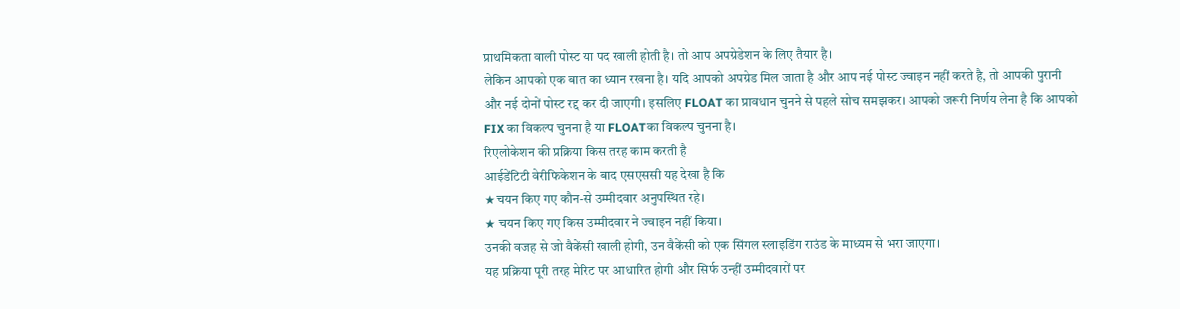प्राथमिकता वाली पोस्ट या पद खाली होती है। तो आप अपग्रेडेशन के लिए तैयार है।
लेकिन आपको एक बात का ध्यान रखना है। यदि आपको अपग्रेड मिल जाता है और आप नई पोस्ट ज्वाइन नहीं करते है, तो आपकी पुरानी और नई दोनों पोस्ट रद्द कर दी जाएगी। इसलिए FLOAT का प्रावधान चुनने से पहले सोच समझकर। आपको जरूरी निर्णय लेना है कि आपको FIX का विकल्प चुनना है या FLOATका विकल्प चुनना है।
रिएलोकेशन की प्रक्रिया किस तरह काम करती है
आईडेंटिटी वेरीफिकेशन के बाद एसएससी यह देखा है कि
★चयन किए गए कौन-से उम्मीदवार अनुपस्थित रहे।
★ चयन किए गए किस उम्मीदवार ने ज्वाइन नहीं किया।
उनकी वजह से जो वैकेंसी खाली होगी, उन वैकेंसी को एक सिंगल स्लाइडिंग राउंड के माध्यम से भरा जाएगा।
यह प्रक्रिया पूरी तरह मेरिट पर आधारित होगी और सिर्फ उन्हीं उम्मीदवारों पर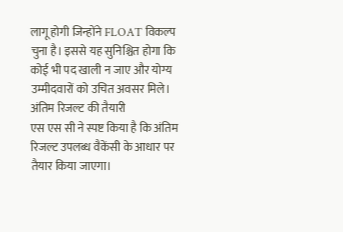लागू होगी जिन्होंने FLOAT विकल्प चुना है। इससे यह सुनिश्चित होगा कि कोई भी पद खाली न जाए और योग्य उम्मीदवारों को उचित अवसर मिले।
अंतिम रिजल्ट की तैयारी
एस एस सी ने स्पष्ट किया है कि अंतिम रिजल्ट उपलब्ध वैकेंसी के आधार पर तैयार किया जाएगा।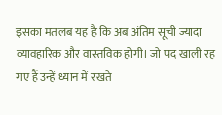इसका मतलब यह है कि अब अंतिम सूची ज्यादा व्यावहारिक और वास्तविक होगी। जो पद खाली रह गए हैं उन्हें ध्यान में रखते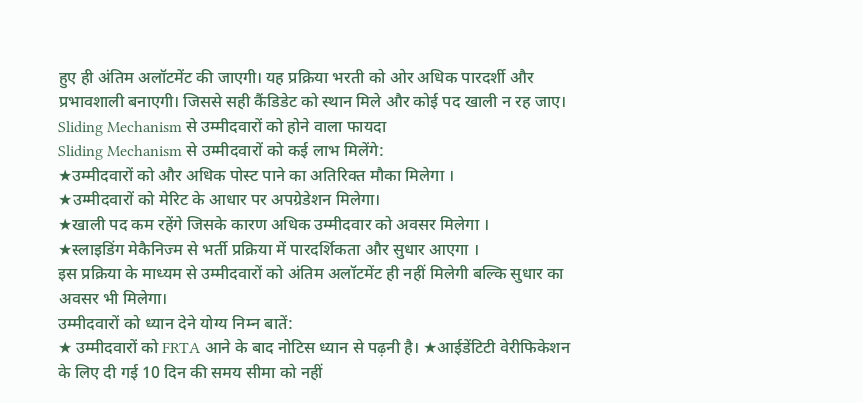हुए ही अंतिम अलॉटमेंट की जाएगी। यह प्रक्रिया भरती को ओर अधिक पारदर्शी और प्रभावशाली बनाएगी। जिससे सही कैंडिडेट को स्थान मिले और कोई पद खाली न रह जाए।
Sliding Mechanism से उम्मीदवारों को होने वाला फायदा
Sliding Mechanism से उम्मीदवारों को कई लाभ मिलेंगे:
★उम्मीदवारों को और अधिक पोस्ट पाने का अतिरिक्त मौका मिलेगा ।
★उम्मीदवारों को मेरिट के आधार पर अपग्रेडेशन मिलेगा।
★खाली पद कम रहेंगे जिसके कारण अधिक उम्मीदवार को अवसर मिलेगा ।
★स्लाइडिंग मेकैनिज्म से भर्ती प्रक्रिया में पारदर्शिकता और सुधार आएगा ।
इस प्रक्रिया के माध्यम से उम्मीदवारों को अंतिम अलॉटमेंट ही नहीं मिलेगी बल्कि सुधार का अवसर भी मिलेगा।
उम्मीदवारों को ध्यान देने योग्य निम्न बातें:
★ उम्मीदवारों को FRTA आने के बाद नोटिस ध्यान से पढ़नी है। ★आईडेंटिटी वेरीफिकेशन के लिए दी गई 10 दिन की समय सीमा को नहीं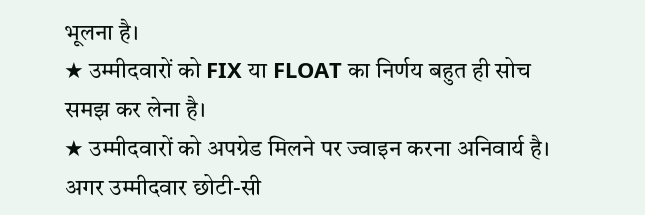भूलना है।
★ उम्मीदवारों को FIX या FLOAT का निर्णय बहुत ही सोच समझ कर लेना है।
★ उम्मीदवारों को अपग्रेड मिलने पर ज्वाइन करना अनिवार्य है।
अगर उम्मीदवार छोटी-सी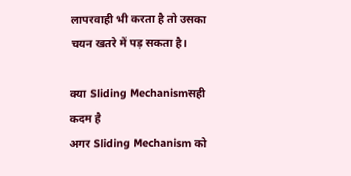लापरवाही भी करता है तो उसका चयन खतरे में पड़ सकता है।

क्या Sliding Mechanismसही कदम है
अगर Sliding Mechanism को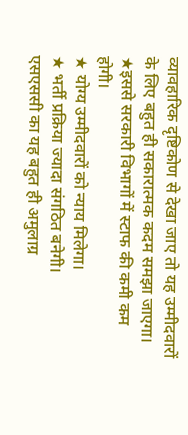व्यावहारिक दृष्टिकोण से देखा जाए तो यह उम्मीदवारों के लिए बहुत ही सकारात्मक कदम समझा जाएगा। ★इससे सरकारी विभागों में स्टाफ की कमी कम होगी।
★ योग्य उम्मीदवारों को न्याय मिलेगा।
★ भर्ती प्रक्रिया ज्यादा संगठित बनेगी।
एसएससी का यह बहुत ही अमुलाग्र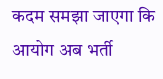कदम समझा जाएगा कि आयोग अब भर्ती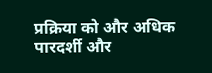प्रक्रिया को और अधिक पारदर्शी और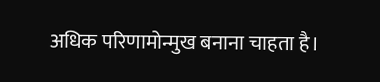अधिक परिणामोन्मुख बनाना चाहता है।